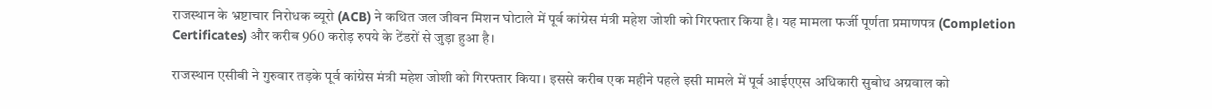राजस्थान के भ्रष्टाचार निरोधक ब्यूरो (ACB) ने कथित जल जीवन मिशन घोटाले में पूर्व कांग्रेस मंत्री महेश जोशी को गिरफ्तार किया है। यह मामला फर्जी पूर्णता प्रमाणपत्र (Completion Certificates) और करीब 960 करोड़ रुपये के टेंडरों से जुड़ा हुआ है।

राजस्थान एसीबी ने गुरुवार तड़के पूर्व कांग्रेस मंत्री महेश जोशी को गिरफ्तार किया। इससे करीब एक महीने पहले इसी मामले में पूर्व आईएएस अधिकारी सुबोध अग्रवाल को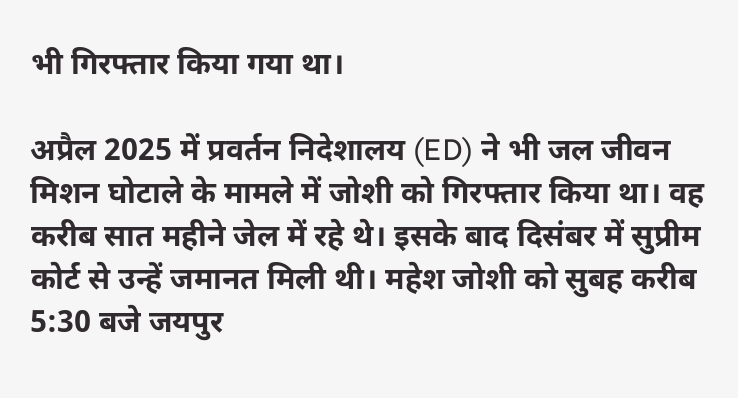भी गिरफ्तार किया गया था।

अप्रैल 2025 में प्रवर्तन निदेशालय (ED) ने भी जल जीवन मिशन घोटाले के मामले में जोशी को गिरफ्तार किया था। वह करीब सात महीने जेल में रहे थे। इसके बाद दिसंबर में सुप्रीम कोर्ट से उन्हें जमानत मिली थी। महेश जोशी को सुबह करीब 5:30 बजे जयपुर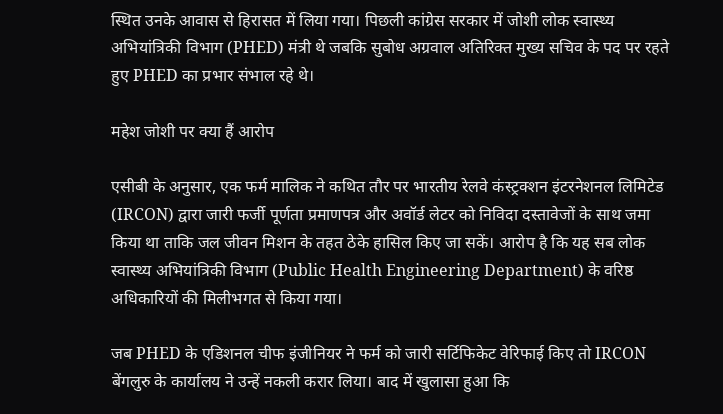स्थित उनके आवास से हिरासत में लिया गया। पिछली कांग्रेस सरकार में जोशी लोक स्वास्थ्य अभियांत्रिकी विभाग (PHED) मंत्री थे जबकि सुबोध अग्रवाल अतिरिक्त मुख्य सचिव के पद पर रहते हुए PHED का प्रभार संभाल रहे थे।

महेश जोशी पर क्या हैं आरोप

एसीबी के अनुसार, एक फर्म मालिक ने कथित तौर पर भारतीय रेलवे कंस्ट्रक्शन इंटरनेशनल लिमिटेड (IRCON) द्वारा जारी फर्जी पूर्णता प्रमाणपत्र और अवॉर्ड लेटर को निविदा दस्तावेजों के साथ जमा किया था ताकि जल जीवन मिशन के तहत ठेके हासिल किए जा सकें। आरोप है कि यह सब लोक स्वास्थ्य अभियांत्रिकी विभाग (Public Health Engineering Department) के वरिष्ठ अधिकारियों की मिलीभगत से किया गया।

जब PHED के एडिशनल चीफ इंजीनियर ने फर्म को जारी सर्टिफिकेट वेरिफाई किए तो IRCON बेंगलुरु के कार्यालय ने उन्हें नकली करार लिया। बाद में खुलासा हुआ कि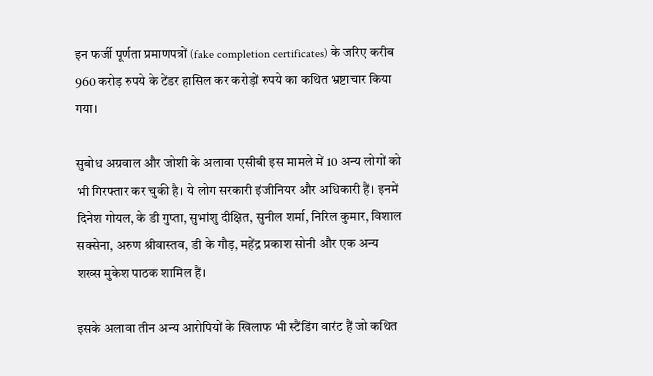इन फर्जी पूर्णता प्रमाणपत्रों (fake completion certificates) के जरिए करीब 960 करोड़ रुपये के टेंडर हासिल कर करोड़ों रुपये का कथित भ्रष्टाचार किया गया।

सुबोध अग्रवाल और जोशी के अलावा एसीबी इस मामले में 10 अन्य लोगों को भी गिरफ्तार कर चुकी है। ये लोग सरकारी इंजीनियर और अधिकारी हैं। इनमें दिनेश गोयल, के डी गुप्ता, सुभांशु दीक्षित, सुनील शर्मा, निरिल कुमार, विशाल सक्सेना, अरुण श्रीवास्तव, डी के गौड़, महेंद्र प्रकाश सोनी और एक अन्य शख्स मुकेश पाठक शामिल हैं।

इसके अलावा तीन अन्य आरोपियों के खिलाफ भी स्टैंडिंग वारंट हैं जो कथित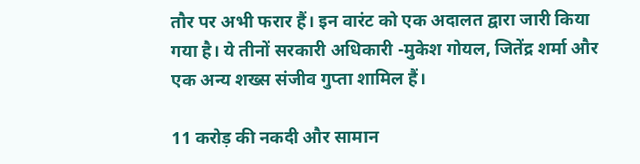तौर पर अभी फरार हैं। इन वारंट को एक अदालत द्वारा जारी किया गया है। ये तीनों सरकारी अधिकारी -मुकेश गोयल, जितेंद्र शर्मा और एक अन्य शख्स संजीव गुप्ता शामिल हैं।

11 करोड़ की नकदी और सामान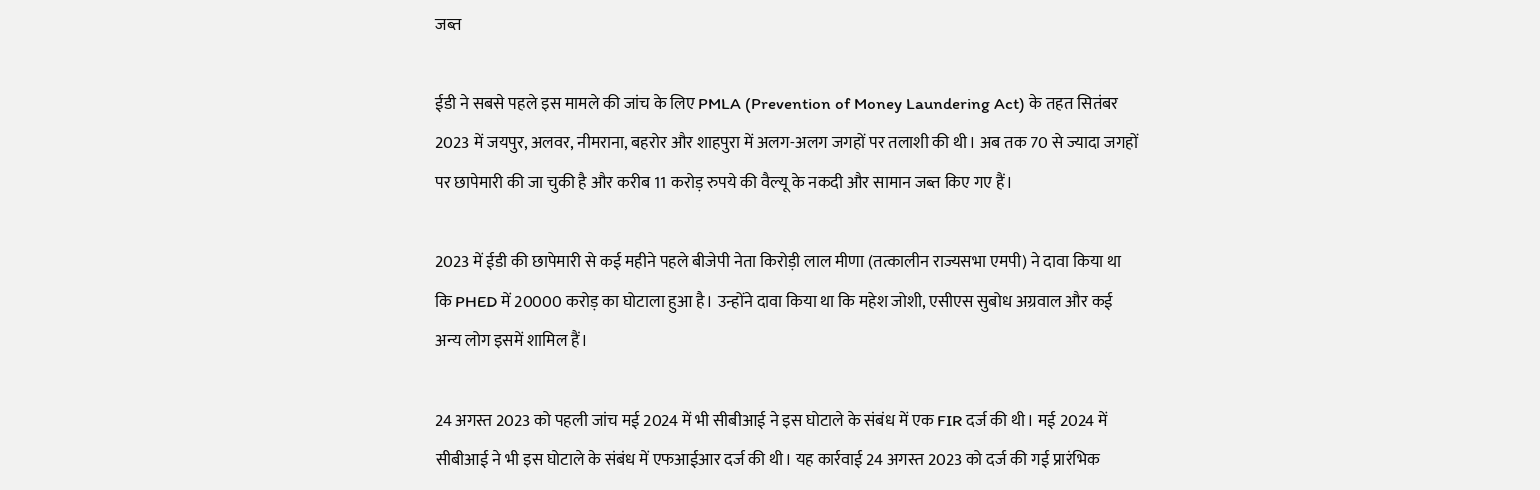जब्त

ईडी ने सबसे पहले इस मामले की जांच के लिए PMLA (Prevention of Money Laundering Act) के तहत सितंबर 2023 में जयपुर, अलवर, नीमराना, बहरोर और शाहपुरा में अलग-अलग जगहों पर तलाशी की थी। अब तक 70 से ज्यादा जगहों पर छापेमारी की जा चुकी है और करीब 11 करोड़ रुपये की वैल्यू के नकदी और सामान जब्त किए गए हैं।

2023 में ईडी की छापेमारी से कई महीने पहले बीजेपी नेता किरोड़ी लाल मीणा (तत्कालीन राज्यसभा एमपी) ने दावा किया था कि PHED में 20000 करोड़ का घोटाला हुआ है। उन्होंने दावा किया था कि महेश जोशी, एसीएस सुबोध अग्रवाल और कई अन्य लोग इसमें शामिल हैं।

24 अगस्त 2023 को पहली जांच मई 2024 में भी सीबीआई ने इस घोटाले के संबंध में एक FIR दर्ज की थी। मई 2024 में सीबीआई ने भी इस घोटाले के संबंध में एफआईआर दर्ज की थी। यह कार्रवाई 24 अगस्त 2023 को दर्ज की गई प्रारंभिक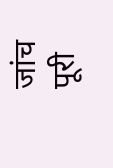जांच पूरी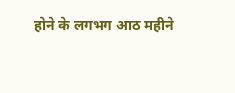होने के लगभग आठ महीने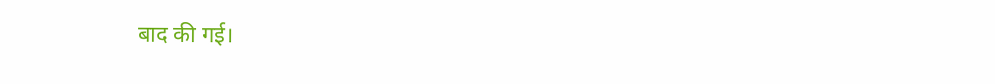बाद की गई।